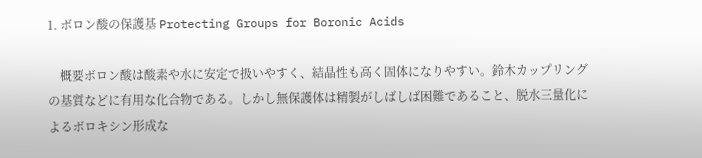1. ボロン酸の保護基 Protecting Groups for Boronic Acids

    概要ボロン酸は酸素や水に安定で扱いやすく、結晶性も高く固体になりやすい。鈴木カップリングの基質などに有用な化合物である。しかし無保護体は精製がしばしば困難であること、脱水三量化によるボロキシン形成な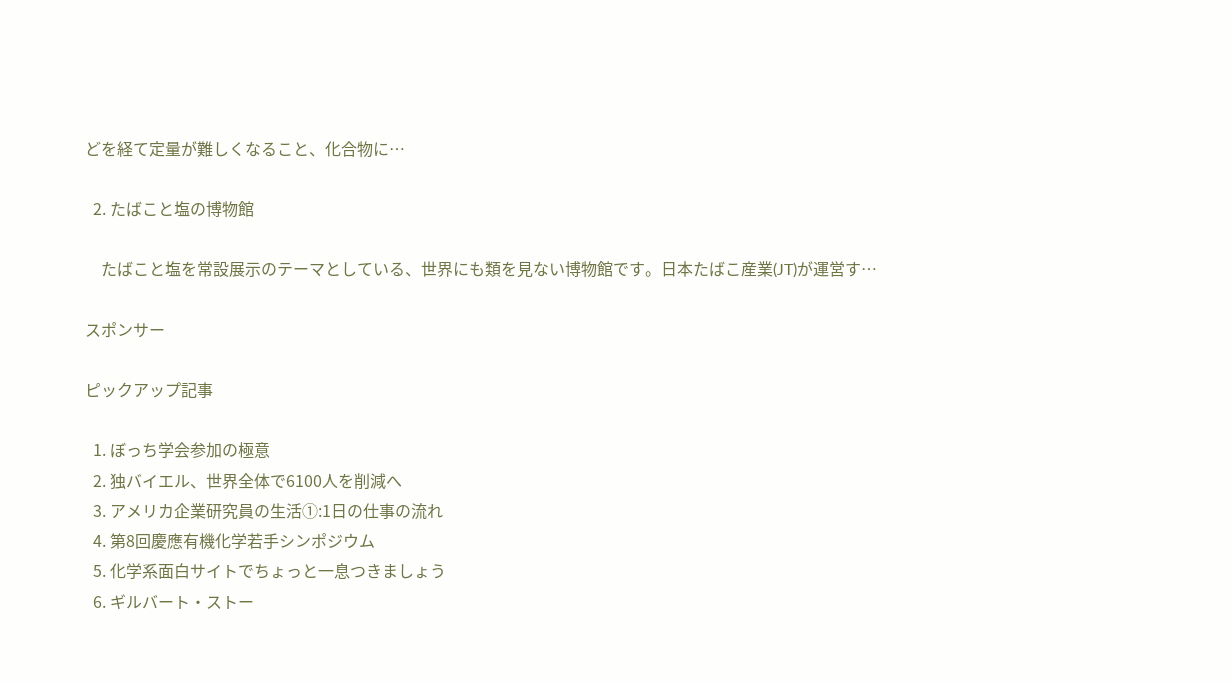どを経て定量が難しくなること、化合物に…

  2. たばこと塩の博物館

    たばこと塩を常設展示のテーマとしている、世界にも類を見ない博物館です。日本たばこ産業(JT)が運営す…

スポンサー

ピックアップ記事

  1. ぼっち学会参加の極意
  2. 独バイエル、世界全体で6100人を削減へ
  3. アメリカ企業研究員の生活①:1日の仕事の流れ
  4. 第8回慶應有機化学若手シンポジウム
  5. 化学系面白サイトでちょっと一息つきましょう
  6. ギルバート・ストー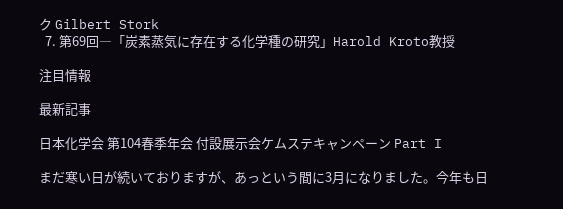ク Gilbert Stork
  7. 第69回―「炭素蒸気に存在する化学種の研究」Harold Kroto教授

注目情報

最新記事

日本化学会 第104春季年会 付設展示会ケムステキャンペーン Part I

まだ寒い日が続いておりますが、あっという間に3月になりました。今年も日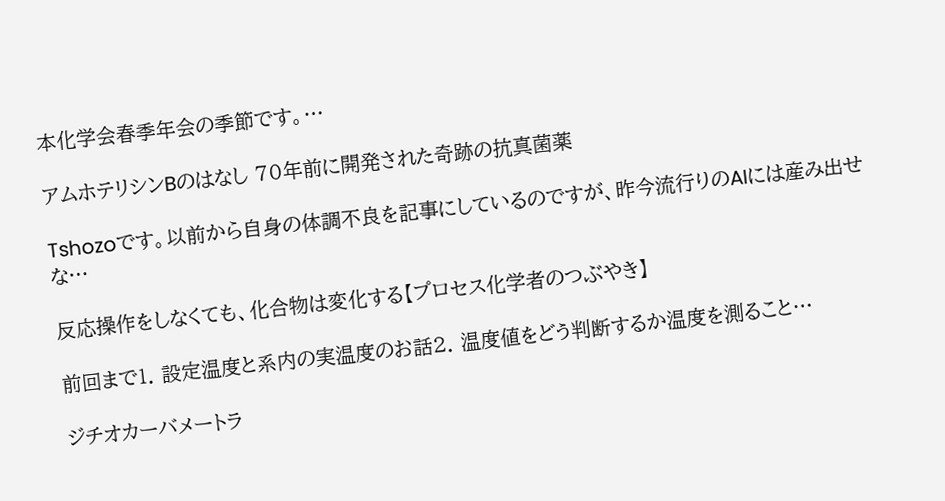本化学会春季年会の季節です。…

アムホテリシンBのはなし 70年前に開発された奇跡の抗真菌薬

Tshozoです。以前から自身の体調不良を記事にしているのですが、昨今流行りのAIには産み出せな…

反応操作をしなくても、化合物は変化する【プロセス化学者のつぶやき】

前回まで1. 設定温度と系内の実温度のお話2. 温度値をどう判断するか温度を測ること…

ジチオカーバメートラ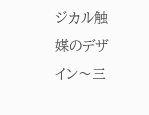ジカル触媒のデザイン〜三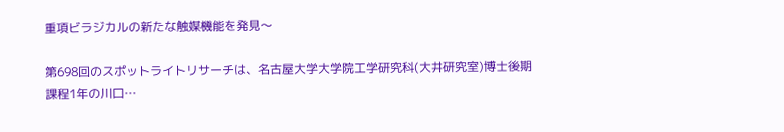重項ビラジカルの新たな触媒機能を発見〜

第698回のスポットライトリサーチは、名古屋大学大学院工学研究科(大井研究室)博士後期課程1年の川口…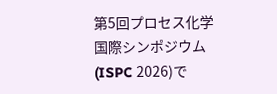第5回プロセス化学国際シンポジウム(ISPC 2026)で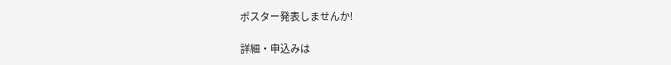ポスター発表しませんか!

詳細・申込みは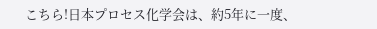こちら!日本プロセス化学会は、約5年に一度、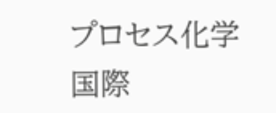プロセス化学国際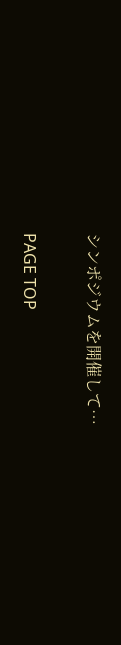シンポジウムを開催して…

PAGE TOP